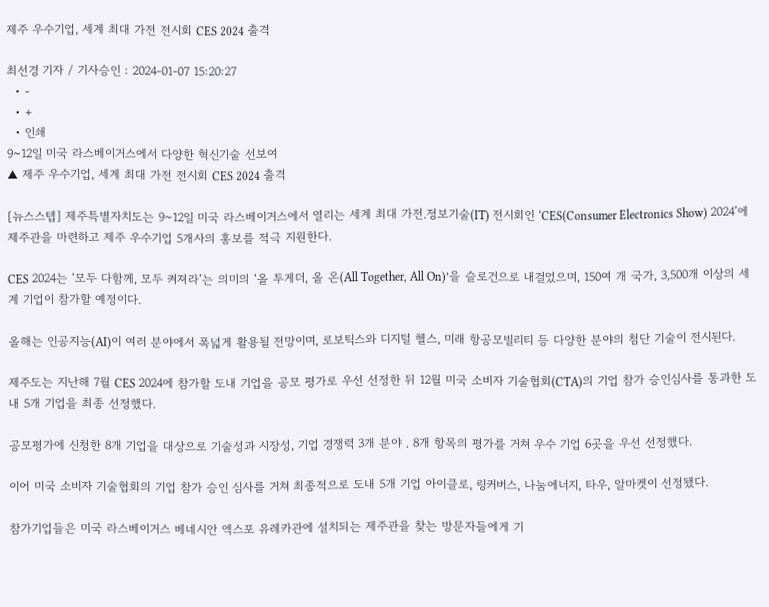제주 우수기업, 세계 최대 가전 전시회 CES 2024 출격

최선경 기자 / 기사승인 : 2024-01-07 15:20:27
  • -
  • +
  • 인쇄
9~12일 미국 라스베이거스에서 다양한 혁신기술 선보여
▲ 제주 우수기업, 세계 최대 가전 전시회 CES 2024 출격

[뉴스스텝] 제주특별자치도는 9~12일 미국 라스베이거스에서 열리는 세계 최대 가전․정보기술(IT) 전시회인 ‘CES(Consumer Electronics Show) 2024’에 제주관을 마련하고 제주 우수기업 5개사의 홍보를 적극 지원한다.

CES 2024는 ‘모두 다함께, 모두 켜져라’는 의미의 ‘올 투게더, 올 온(All Together, All On)’을 슬로건으로 내걸었으며, 150여 개 국가, 3,500개 이상의 세계 기업이 참가할 예정이다.

올해는 인공지능(AI)이 여러 분야에서 폭넓게 활용될 전망이며, 로보틱스와 디지털 헬스, 미래 항공모빌리티 등 다양한 분야의 첨단 기술이 전시된다.

제주도는 지난해 7월 CES 2024에 참가할 도내 기업을 공모 평가로 우선 선정한 뒤 12월 미국 소비자 기술협회(CTA)의 기업 참가 승인심사를 통과한 도내 5개 기업을 최종 선정했다.

공모평가에 신청한 8개 기업을 대상으로 기술성과 시장성, 기업 경쟁력 3개 분야 ․ 8개 항목의 평가를 거쳐 우수 기업 6곳을 우선 선정했다.

이어 미국 소비자 기술협회의 기업 참가 승인 심사를 거쳐 최종적으로 도내 5개 기업 아이클로, 링커버스, 나눔에너지, 타우, 알마켓이 선정됐다.

참가기업들은 미국 라스베이거스 베네시안 엑스포 유레카관에 설치되는 제주관을 찾는 방문자들에게 기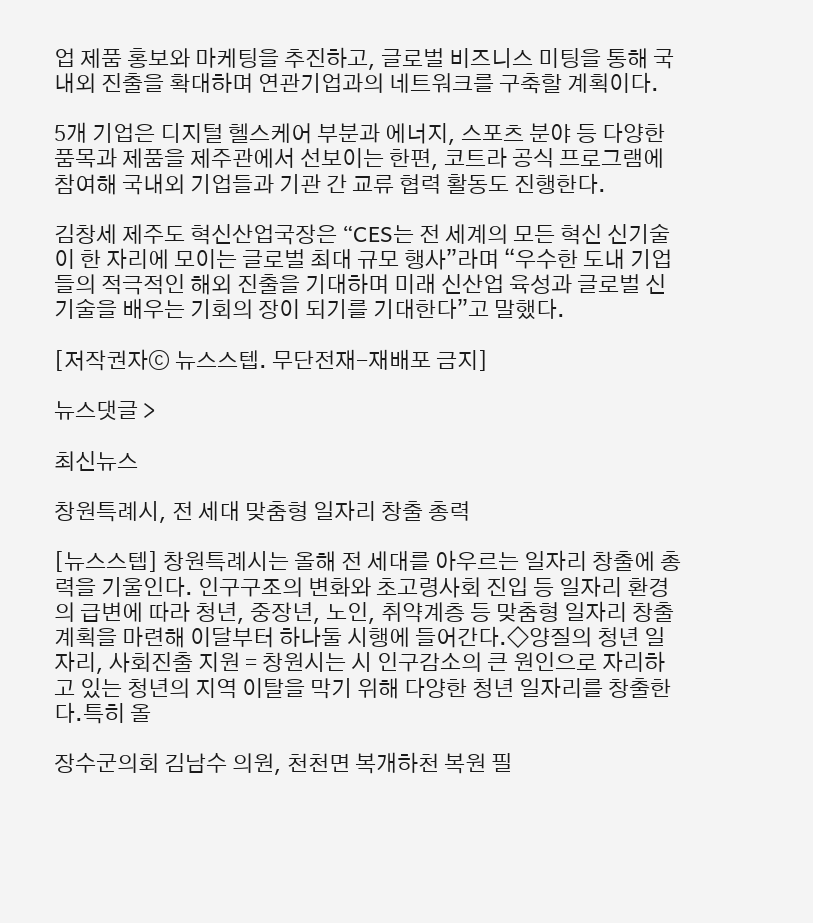업 제품 홍보와 마케팅을 추진하고, 글로벌 비즈니스 미팅을 통해 국내외 진출을 확대하며 연관기업과의 네트워크를 구축할 계획이다.

5개 기업은 디지털 헬스케어 부분과 에너지, 스포츠 분야 등 다양한 품목과 제품을 제주관에서 선보이는 한편, 코트라 공식 프로그램에 참여해 국내외 기업들과 기관 간 교류 협력 활동도 진행한다.

김창세 제주도 혁신산업국장은 “CES는 전 세계의 모든 혁신 신기술이 한 자리에 모이는 글로벌 최대 규모 행사”라며 “우수한 도내 기업들의 적극적인 해외 진출을 기대하며 미래 신산업 육성과 글로벌 신기술을 배우는 기회의 장이 되기를 기대한다”고 말했다.

[저작권자ⓒ 뉴스스텝. 무단전재-재배포 금지]

뉴스댓글 >

최신뉴스

창원특례시, 전 세대 맞춤형 일자리 창출 총력

[뉴스스텝] 창원특례시는 올해 전 세대를 아우르는 일자리 창출에 총력을 기울인다. 인구구조의 변화와 초고령사회 진입 등 일자리 환경의 급변에 따라 청년, 중장년, 노인, 취약계층 등 맞춤형 일자리 창출 계획을 마련해 이달부터 하나둘 시행에 들어간다.◇양질의 청년 일자리, 사회진출 지원 = 창원시는 시 인구감소의 큰 원인으로 자리하고 있는 청년의 지역 이탈을 막기 위해 다양한 청년 일자리를 창출한다.특히 올

장수군의회 김남수 의원, 천천면 복개하천 복원 필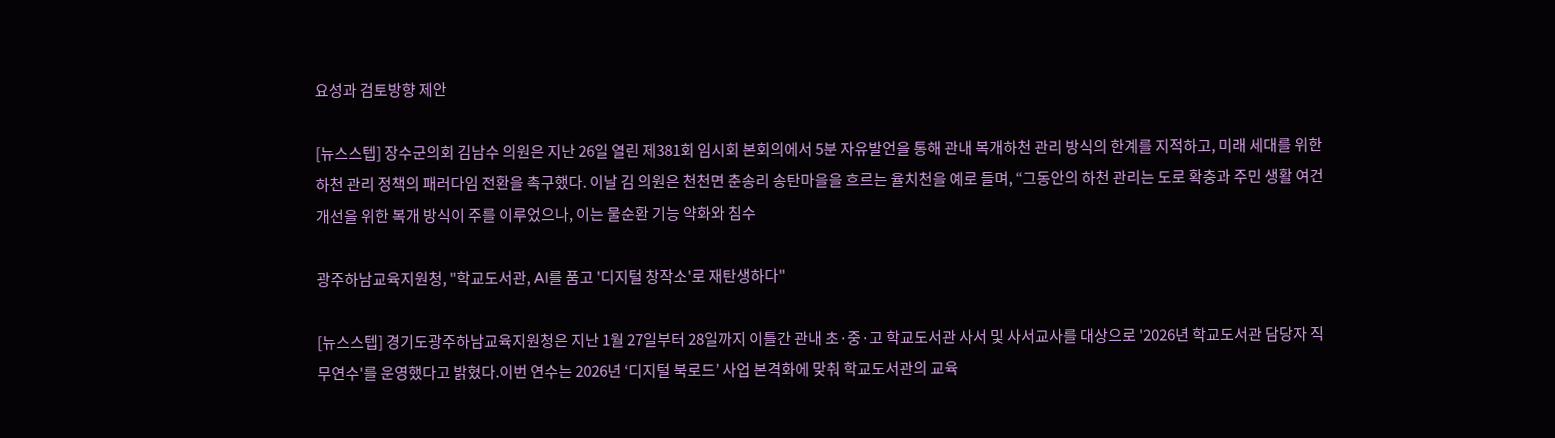요성과 검토방향 제안

[뉴스스텝] 장수군의회 김남수 의원은 지난 26일 열린 제381회 임시회 본회의에서 5분 자유발언을 통해 관내 복개하천 관리 방식의 한계를 지적하고, 미래 세대를 위한 하천 관리 정책의 패러다임 전환을 촉구했다. 이날 김 의원은 천천면 춘송리 송탄마을을 흐르는 율치천을 예로 들며, “그동안의 하천 관리는 도로 확충과 주민 생활 여건 개선을 위한 복개 방식이 주를 이루었으나, 이는 물순환 기능 약화와 침수

광주하남교육지원청, "학교도서관, AI를 품고 '디지털 창작소'로 재탄생하다"

[뉴스스텝] 경기도광주하남교육지원청은 지난 1월 27일부터 28일까지 이틀간 관내 초·중·고 학교도서관 사서 및 사서교사를 대상으로 '2026년 학교도서관 담당자 직무연수'를 운영했다고 밝혔다.이번 연수는 2026년 ‘디지털 북로드’ 사업 본격화에 맞춰 학교도서관의 교육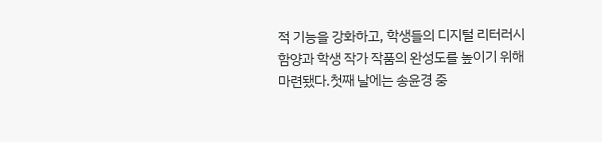적 기능을 강화하고, 학생들의 디지털 리터러시 함양과 학생 작가 작품의 완성도를 높이기 위해 마련됐다.첫째 날에는 송윤경 중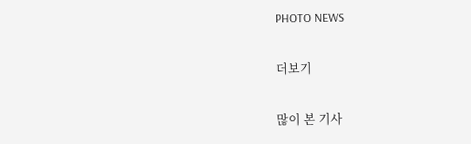PHOTO NEWS

더보기

많이 본 기사